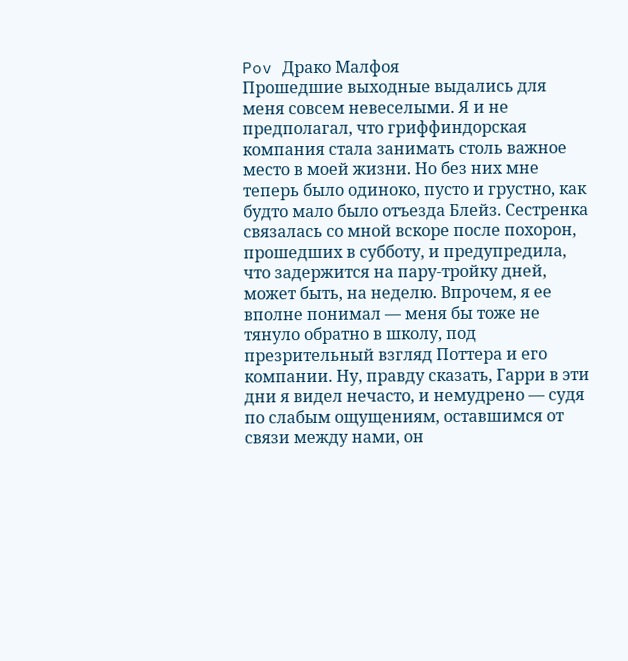Pov Драко Малфоя
Прошедшие выходные выдались для меня совсем невеселыми. Я и не предполагал, что гриффиндорская компания стала занимать столь важное место в моей жизни. Но без них мне теперь было одиноко, пусто и грустно, как будто мало было отъезда Блейз. Сестренка связалась со мной вскоре после похорон, прошедших в субботу, и предупредила, что задержится на пару-тройку дней, может быть, на неделю. Впрочем, я ее вполне понимал — меня бы тоже не тянуло обратно в школу, под презрительный взгляд Поттера и его компании. Ну, правду сказать, Гарри в эти дни я видел нечасто, и немудрено — судя по слабым ощущениям, оставшимся от связи между нами, он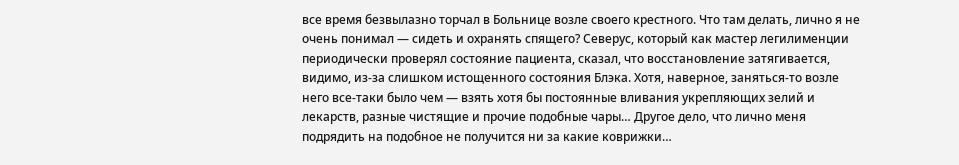все время безвылазно торчал в Больнице возле своего крестного. Что там делать, лично я не очень понимал — сидеть и охранять спящего? Северус, который как мастер легилименции периодически проверял состояние пациента, сказал, что восстановление затягивается, видимо, из-за слишком истощенного состояния Блэка. Хотя, наверное, заняться-то возле него все-таки было чем — взять хотя бы постоянные вливания укрепляющих зелий и лекарств, разные чистящие и прочие подобные чары… Другое дело, что лично меня подрядить на подобное не получится ни за какие коврижки…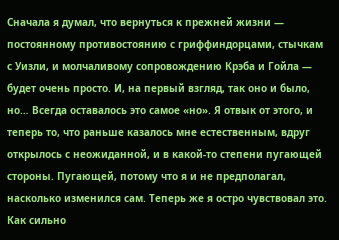Сначала я думал, что вернуться к прежней жизни — постоянному противостоянию с гриффиндорцами, стычкам с Уизли, и молчаливому сопровождению Крэба и Гойла — будет очень просто. И, на первый взгляд, так оно и было, но… Всегда оставалось это самое «но». Я отвык от этого, и теперь то, что раньше казалось мне естественным, вдруг открылось с неожиданной, и в какой-то степени пугающей стороны. Пугающей, потому что я и не предполагал, насколько изменился сам. Теперь же я остро чувствовал это. Как сильно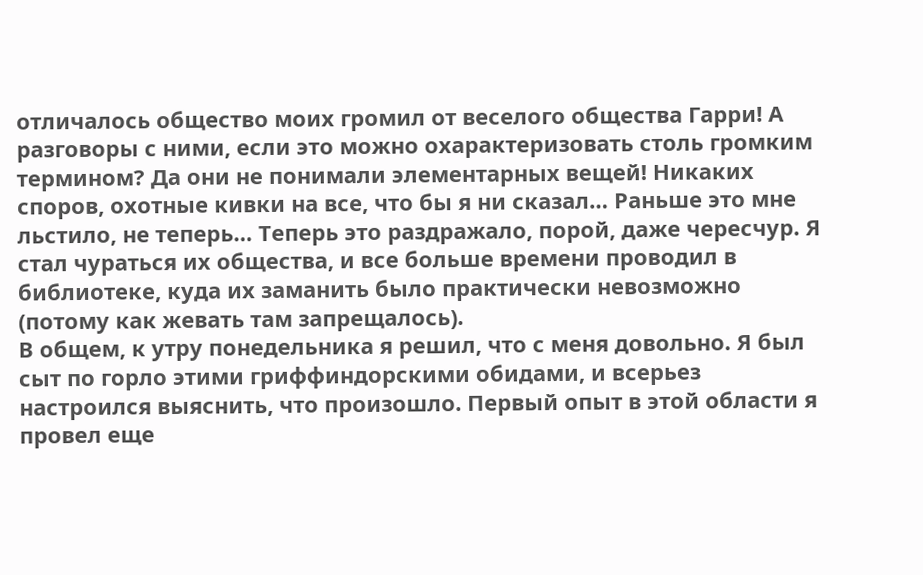отличалось общество моих громил от веселого общества Гарри! А разговоры с ними, если это можно охарактеризовать столь громким термином? Да они не понимали элементарных вещей! Никаких споров, охотные кивки на все, что бы я ни сказал… Раньше это мне льстило, не теперь… Теперь это раздражало, порой, даже чересчур. Я стал чураться их общества, и все больше времени проводил в библиотеке, куда их заманить было практически невозможно (потому как жевать там запрещалось).
В общем, к утру понедельника я решил, что с меня довольно. Я был сыт по горло этими гриффиндорскими обидами, и всерьез настроился выяснить, что произошло. Первый опыт в этой области я провел еще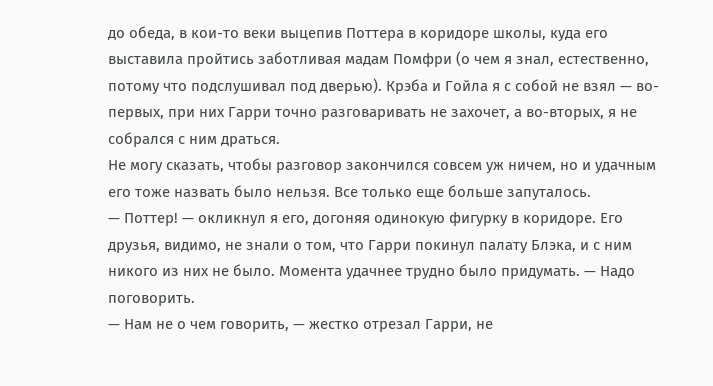до обеда, в кои-то веки выцепив Поттера в коридоре школы, куда его выставила пройтись заботливая мадам Помфри (о чем я знал, естественно, потому что подслушивал под дверью). Крэба и Гойла я с собой не взял — во-первых, при них Гарри точно разговаривать не захочет, а во-вторых, я не собрался с ним драться.
Не могу сказать, чтобы разговор закончился совсем уж ничем, но и удачным его тоже назвать было нельзя. Все только еще больше запуталось.
— Поттер! — окликнул я его, догоняя одинокую фигурку в коридоре. Его друзья, видимо, не знали о том, что Гарри покинул палату Блэка, и с ним никого из них не было. Момента удачнее трудно было придумать. — Надо поговорить.
— Нам не о чем говорить, — жестко отрезал Гарри, не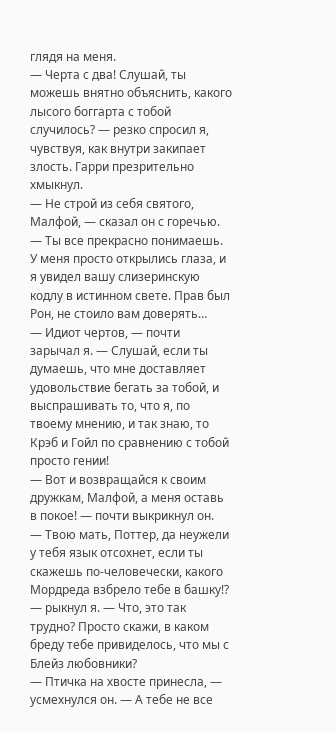глядя на меня.
— Черта с два! Слушай, ты можешь внятно объяснить, какого лысого боггарта с тобой случилось? — резко спросил я, чувствуя, как внутри закипает злость. Гарри презрительно хмыкнул.
— Не строй из себя святого, Малфой, — сказал он с горечью. — Ты все прекрасно понимаешь. У меня просто открылись глаза, и я увидел вашу слизеринскую кодлу в истинном свете. Прав был Рон, не стоило вам доверять…
— Идиот чертов, — почти зарычал я. — Слушай, если ты думаешь, что мне доставляет удовольствие бегать за тобой, и выспрашивать то, что я, по твоему мнению, и так знаю, то Крэб и Гойл по сравнению с тобой просто гении!
— Вот и возвращайся к своим дружкам, Малфой, а меня оставь в покое! — почти выкрикнул он.
— Твою мать, Поттер, да неужели у тебя язык отсохнет, если ты скажешь по-человечески, какого Мордреда взбрело тебе в башку!? — рыкнул я. — Что, это так трудно? Просто скажи, в каком бреду тебе привиделось, что мы с Блейз любовники?
— Птичка на хвосте принесла, — усмехнулся он. — А тебе не все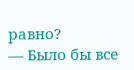равно?
— Было бы все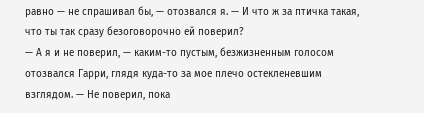равно — не спрашивал бы, — отозвался я. — И что ж за птичка такая, что ты так сразу безоговорочно ей поверил?
— А я и не поверил, — каким-то пустым, безжизненным голосом отозвался Гарри, глядя куда-то за мое плечо остекленевшим взглядом. — Не поверил, пока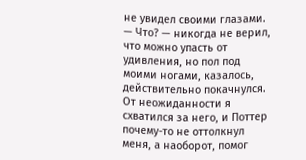не увидел своими глазами.
— Что? — никогда не верил, что можно упасть от удивления, но пол под моими ногами, казалось, действительно покачнулся. От неожиданности я схватился за него, и Поттер почему-то не оттолкнул меня, а наоборот, помог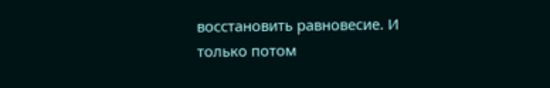восстановить равновесие. И только потом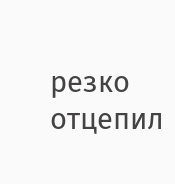резко отцепил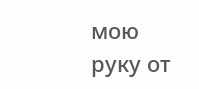мою руку от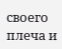своего плеча и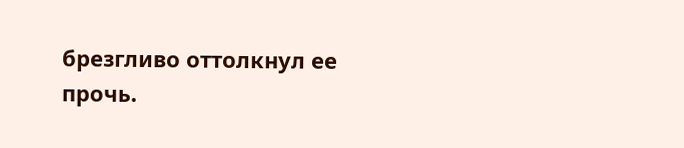брезгливо оттолкнул ее прочь.